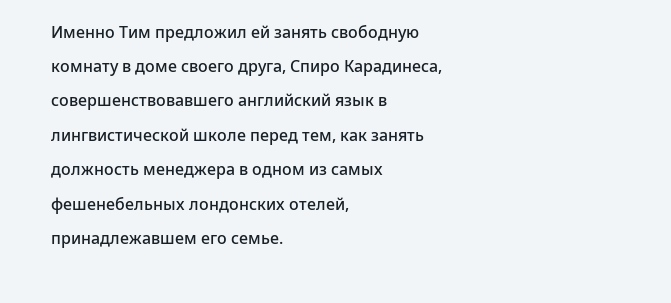Именно Тим предложил ей занять свободную комнату в доме своего друга, Спиро Карадинеса, совершенствовавшего английский язык в лингвистической школе перед тем, как занять должность менеджера в одном из самых фешенебельных лондонских отелей, принадлежавшем его семье.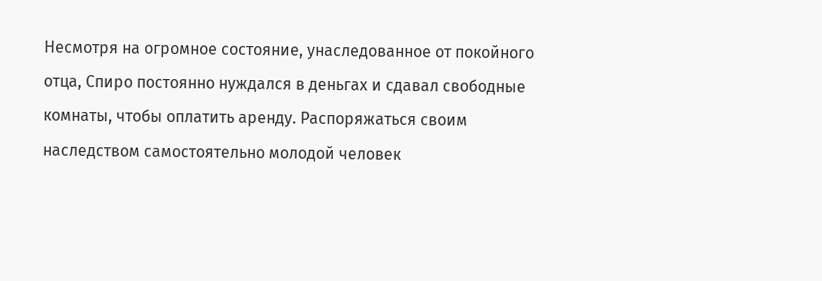Несмотря на огромное состояние, унаследованное от покойного отца, Спиро постоянно нуждался в деньгах и сдавал свободные комнаты, чтобы оплатить аренду. Распоряжаться своим наследством самостоятельно молодой человек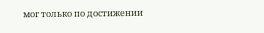мог только по достижении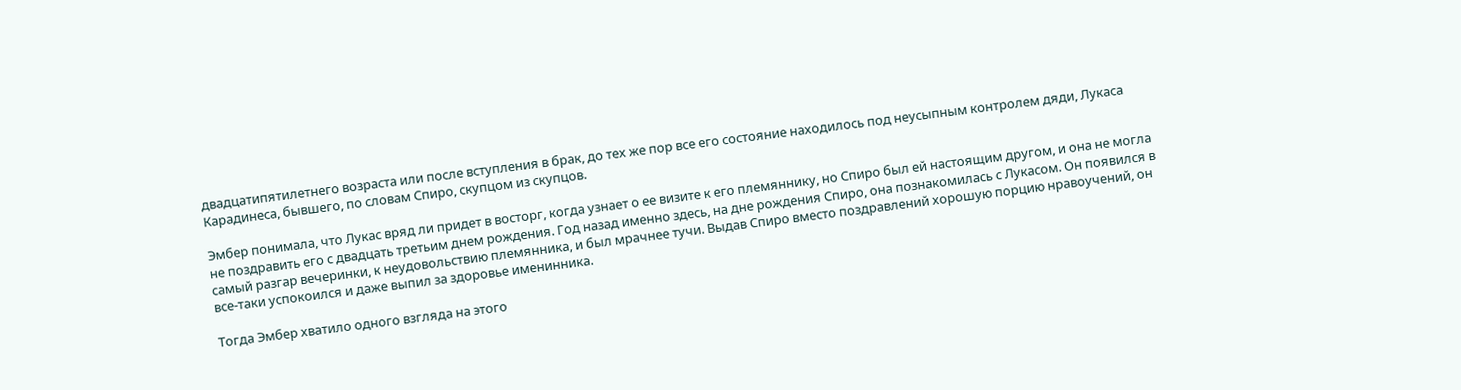двадцатипятилетнего возраста или после вступления в брак, до тех же пор все его состояние находилось под неусыпным контролем дяди, Лукаса Карадинеса, бывшего, по словам Спиро, скупцом из скупцов.

Эмбер понимала, что Лукас вряд ли придет в восторг, когда узнает о ее визите к его племяннику, но Спиро был ей настоящим другом, и она не могла не поздравить его с двадцать третьим днем рождения. Год назад именно здесь, на дне рождения Спиро, она познакомилась с Лукасом. Он появился в самый разгар вечеринки, к неудовольствию племянника, и был мрачнее тучи. Выдав Спиро вместо поздравлений хорошую порцию нравоучений, он все-таки успокоился и даже выпил за здоровье именинника.

Тогда Эмбер хватило одного взгляда на этого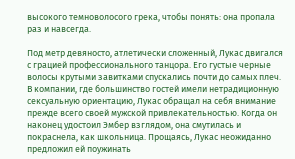высокого темноволосого грека, чтобы понять: она пропала раз и навсегда.

Под метр девяносто, атлетически сложенный, Лукас двигался с грацией профессионального танцора. Его густые черные волосы крутыми завитками спускались почти до самых плеч. В компании, где большинство гостей имели нетрадиционную сексуальную ориентацию, Лукас обращал на себя внимание прежде всего своей мужской привлекательностью. Когда он наконец удостоил Эмбер взглядом, она смутилась и покраснела, как школьница. Прощаясь, Лукас неожиданно предложил ей поужинать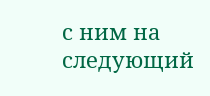с ним на следующий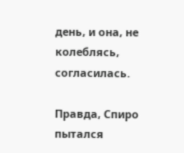день, и она, не колеблясь, согласилась.

Правда, Спиро пытался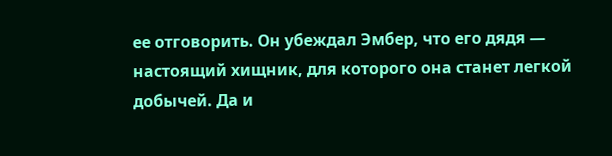ее отговорить. Он убеждал Эмбер, что его дядя — настоящий хищник, для которого она станет легкой добычей. Да и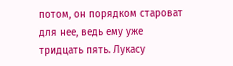потом, он порядком староват для нее, ведь ему уже тридцать пять. Лукасу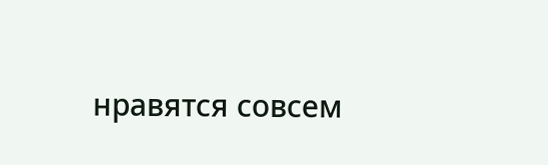нравятся совсем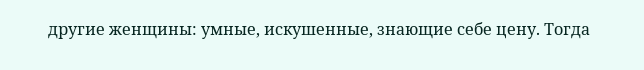другие женщины: умные, искушенные, знающие себе цену. Тогда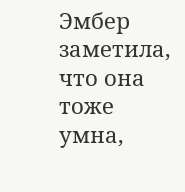Эмбер заметила, что она тоже умна,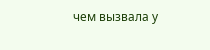чем вызвала у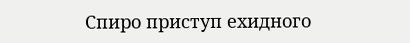Спиро приступ ехидного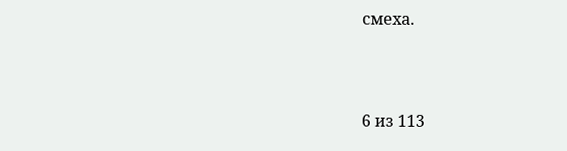смеха.



6 из 113